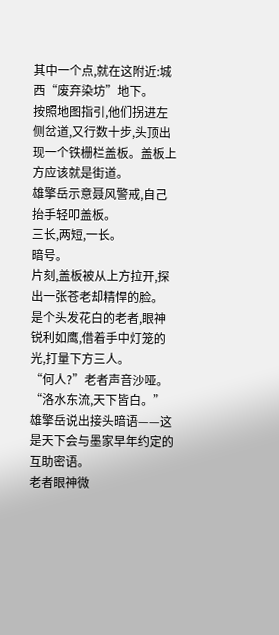其中一个点,就在这附近:城西“废弃染坊”地下。
按照地图指引,他们拐进左侧岔道,又行数十步,头顶出现一个铁栅栏盖板。盖板上方应该就是街道。
雄擎岳示意聂风警戒,自己抬手轻叩盖板。
三长,两短,一长。
暗号。
片刻,盖板被从上方拉开,探出一张苍老却精悍的脸。
是个头发花白的老者,眼神锐利如鹰,借着手中灯笼的光,打量下方三人。
“何人?”老者声音沙哑。
“洛水东流,天下皆白。”雄擎岳说出接头暗语——这是天下会与墨家早年约定的互助密语。
老者眼神微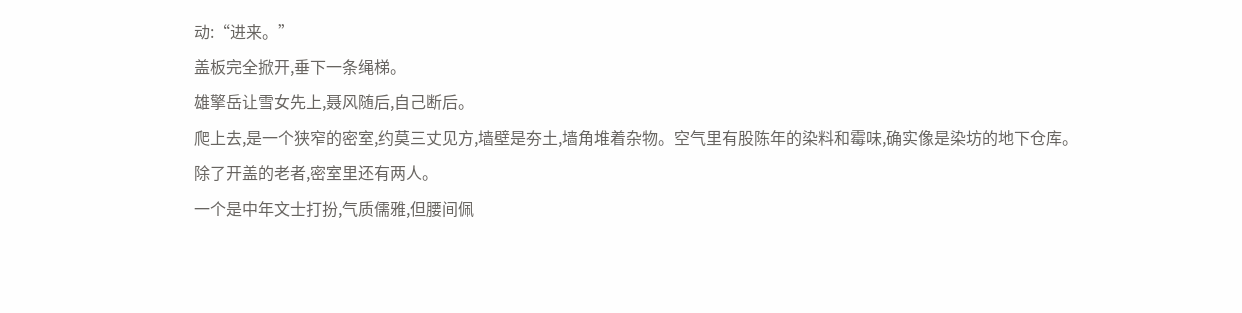动:“进来。”
盖板完全掀开,垂下一条绳梯。
雄擎岳让雪女先上,聂风随后,自己断后。
爬上去,是一个狭窄的密室,约莫三丈见方,墙壁是夯土,墙角堆着杂物。空气里有股陈年的染料和霉味,确实像是染坊的地下仓库。
除了开盖的老者,密室里还有两人。
一个是中年文士打扮,气质儒雅,但腰间佩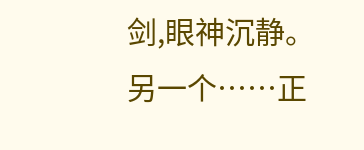剑,眼神沉静。
另一个……正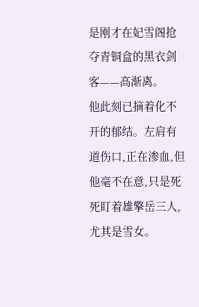是刚才在妃雪阁抢夺青铜盒的黑衣剑客——高渐离。
他此刻已摘着化不开的郁结。左肩有道伤口,正在渗血,但他毫不在意,只是死死盯着雄擎岳三人,尤其是雪女。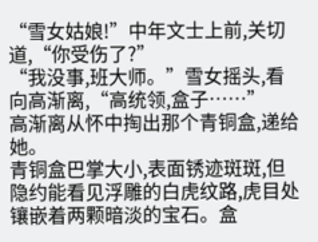“雪女姑娘!”中年文士上前,关切道,“你受伤了?”
“我没事,班大师。”雪女摇头,看向高渐离,“高统领,盒子……”
高渐离从怀中掏出那个青铜盒,递给她。
青铜盒巴掌大小,表面锈迹斑斑,但隐约能看见浮雕的白虎纹路,虎目处镶嵌着两颗暗淡的宝石。盒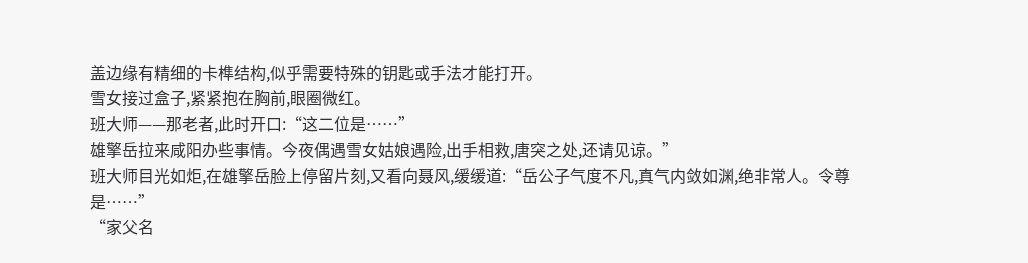盖边缘有精细的卡榫结构,似乎需要特殊的钥匙或手法才能打开。
雪女接过盒子,紧紧抱在胸前,眼圈微红。
班大师——那老者,此时开口:“这二位是……”
雄擎岳拉来咸阳办些事情。今夜偶遇雪女姑娘遇险,出手相救,唐突之处,还请见谅。”
班大师目光如炬,在雄擎岳脸上停留片刻,又看向聂风,缓缓道:“岳公子气度不凡,真气内敛如渊,绝非常人。令尊是……”
“家父名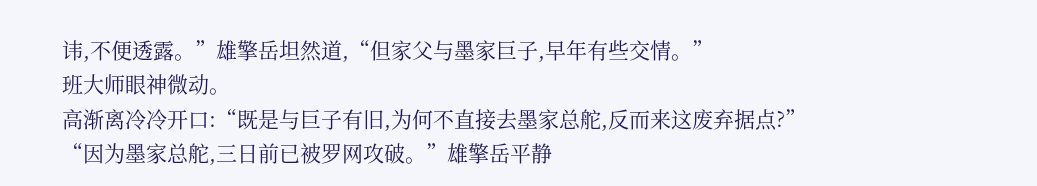讳,不便透露。”雄擎岳坦然道,“但家父与墨家巨子,早年有些交情。”
班大师眼神微动。
高渐离冷冷开口:“既是与巨子有旧,为何不直接去墨家总舵,反而来这废弃据点?”
“因为墨家总舵,三日前已被罗网攻破。”雄擎岳平静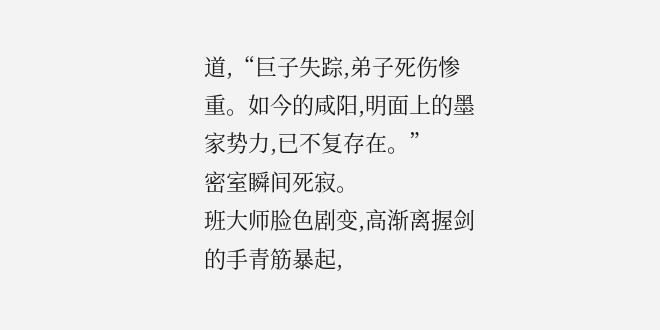道,“巨子失踪,弟子死伤惨重。如今的咸阳,明面上的墨家势力,已不复存在。”
密室瞬间死寂。
班大师脸色剧变,高渐离握剑的手青筋暴起,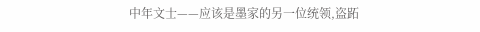中年文士——应该是墨家的另一位统领,盗跖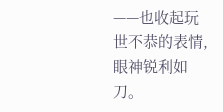——也收起玩世不恭的表情,眼神锐利如刀。